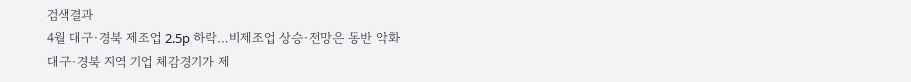검색결과
4월 대구·경북 제조업 2.5p 하락…비제조업 상승·전망은 동반 악화
대구·경북 지역 기업 체감경기가 제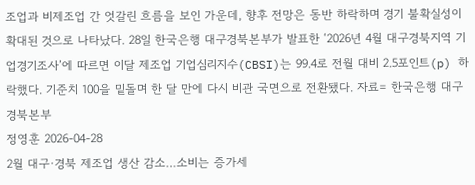조업과 비제조업 간 엇갈린 흐름을 보인 가운데, 향후 전망은 동반 하락하며 경기 불확실성이 확대된 것으로 나타났다. 28일 한국은행 대구경북본부가 발표한 ‘2026년 4월 대구경북지역 기업경기조사’에 따르면 이달 제조업 기업심리지수(CBSI)는 99.4로 전월 대비 2.5포인트(p) 하락했다. 기준치 100을 밑돌며 한 달 만에 다시 비관 국면으로 전환됐다. 자료= 한국은행 대구경북본부
정영훈 2026-04-28
2월 대구·경북 제조업 생산 감소…소비는 증가세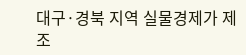대구·경북 지역 실물경제가 제조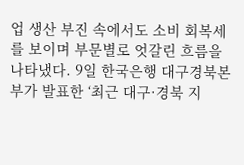업 생산 부진 속에서도 소비 회복세를 보이며 부문별로 엇갈린 흐름을 나타냈다. 9일 한국은행 대구경북본부가 발표한 ‘최근 대구·경북 지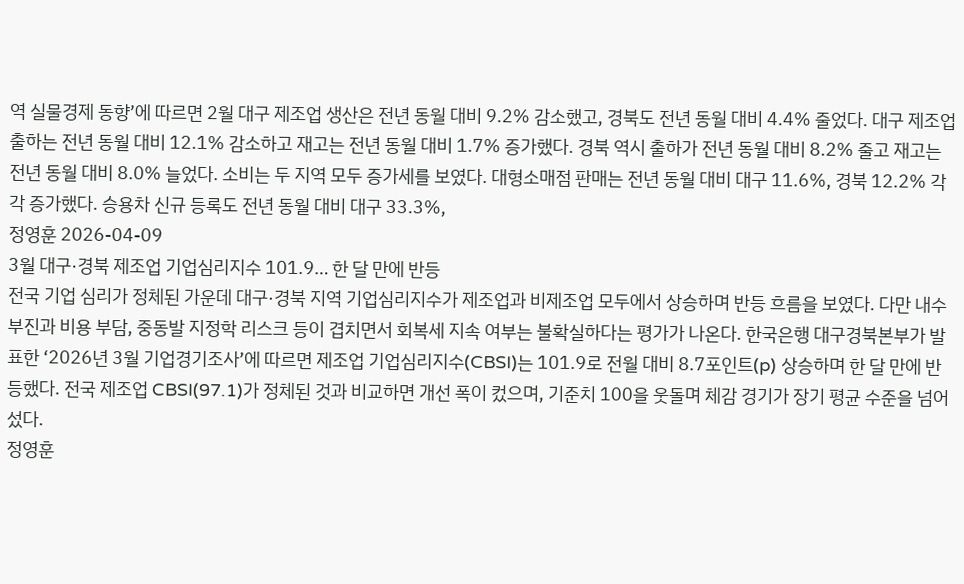역 실물경제 동향’에 따르면 2월 대구 제조업 생산은 전년 동월 대비 9.2% 감소했고, 경북도 전년 동월 대비 4.4% 줄었다. 대구 제조업 출하는 전년 동월 대비 12.1% 감소하고 재고는 전년 동월 대비 1.7% 증가했다. 경북 역시 출하가 전년 동월 대비 8.2% 줄고 재고는 전년 동월 대비 8.0% 늘었다. 소비는 두 지역 모두 증가세를 보였다. 대형소매점 판매는 전년 동월 대비 대구 11.6%, 경북 12.2% 각각 증가했다. 승용차 신규 등록도 전년 동월 대비 대구 33.3%,
정영훈 2026-04-09
3월 대구·경북 제조업 기업심리지수 101.9… 한 달 만에 반등
전국 기업 심리가 정체된 가운데 대구·경북 지역 기업심리지수가 제조업과 비제조업 모두에서 상승하며 반등 흐름을 보였다. 다만 내수 부진과 비용 부담, 중동발 지정학 리스크 등이 겹치면서 회복세 지속 여부는 불확실하다는 평가가 나온다. 한국은행 대구경북본부가 발표한 ‘2026년 3월 기업경기조사’에 따르면 제조업 기업심리지수(CBSI)는 101.9로 전월 대비 8.7포인트(p) 상승하며 한 달 만에 반등했다. 전국 제조업 CBSI(97.1)가 정체된 것과 비교하면 개선 폭이 컸으며, 기준치 100을 웃돌며 체감 경기가 장기 평균 수준을 넘어섰다.
정영훈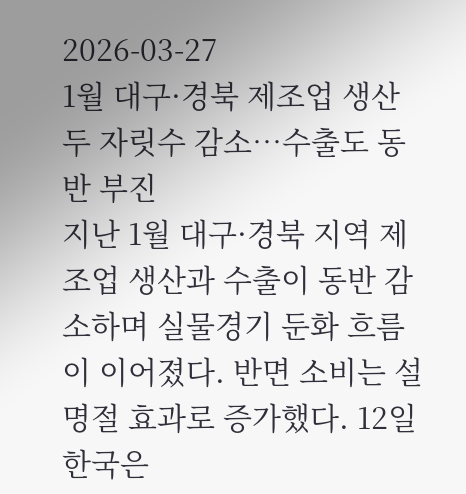2026-03-27
1월 대구·경북 제조업 생산 두 자릿수 감소…수출도 동반 부진
지난 1월 대구·경북 지역 제조업 생산과 수출이 동반 감소하며 실물경기 둔화 흐름이 이어졌다. 반면 소비는 설 명절 효과로 증가했다. 12일 한국은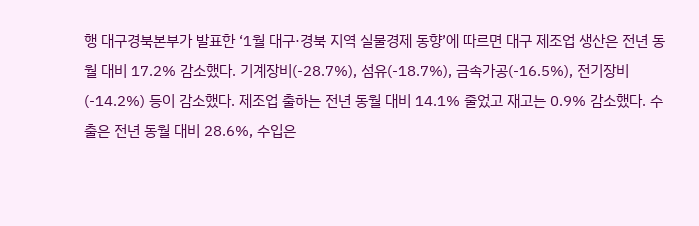행 대구경북본부가 발표한 ‘1월 대구·경북 지역 실물경제 동향’에 따르면 대구 제조업 생산은 전년 동월 대비 17.2% 감소했다. 기계장비(-28.7%), 섬유(-18.7%), 금속가공(-16.5%), 전기장비(-14.2%) 등이 감소했다. 제조업 출하는 전년 동월 대비 14.1% 줄었고 재고는 0.9% 감소했다. 수출은 전년 동월 대비 28.6%, 수입은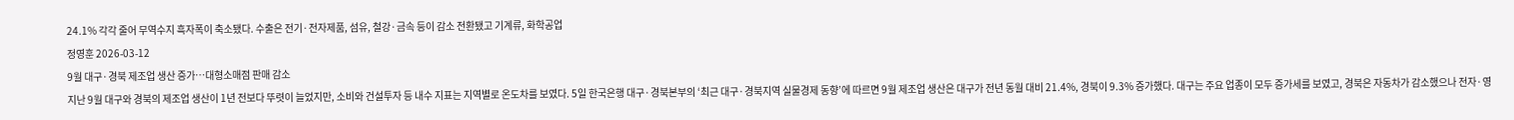24.1% 각각 줄어 무역수지 흑자폭이 축소됐다. 수출은 전기·전자제품, 섬유, 철강·금속 등이 감소 전환됐고 기계류, 화학공업
정영훈 2026-03-12
9월 대구·경북 제조업 생산 증가…대형소매점 판매 감소
지난 9월 대구와 경북의 제조업 생산이 1년 전보다 뚜렷이 늘었지만, 소비와 건설투자 등 내수 지표는 지역별로 온도차를 보였다. 5일 한국은행 대구·경북본부의 ‘최근 대구·경북지역 실물경제 동향’에 따르면 9월 제조업 생산은 대구가 전년 동월 대비 21.4%, 경북이 9.3% 증가했다. 대구는 주요 업종이 모두 증가세를 보였고, 경북은 자동차가 감소했으나 전자·영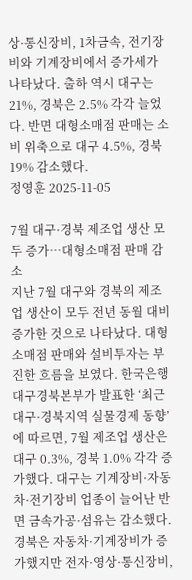상·통신장비, 1차금속, 전기장비와 기계장비에서 증가세가 나타났다. 출하 역시 대구는 21%, 경북은 2.5% 각각 늘었다. 반면 대형소매점 판매는 소비 위축으로 대구 4.5%, 경북 19% 감소했다.
정영훈 2025-11-05

7월 대구·경북 제조업 생산 모두 증가…대형소매점 판매 감소
지난 7월 대구와 경북의 제조업 생산이 모두 전년 동월 대비 증가한 것으로 나타났다. 대형소매점 판매와 설비투자는 부진한 흐름을 보였다. 한국은행 대구경북본부가 발표한 ‘최근 대구·경북지역 실물경제 동향’에 따르면, 7월 제조업 생산은 대구 0.3%, 경북 1.0% 각각 증가했다. 대구는 기계장비·자동차·전기장비 업종이 늘어난 반면 금속가공·섬유는 감소했다. 경북은 자동차·기계장비가 증가했지만 전자·영상·통신장비,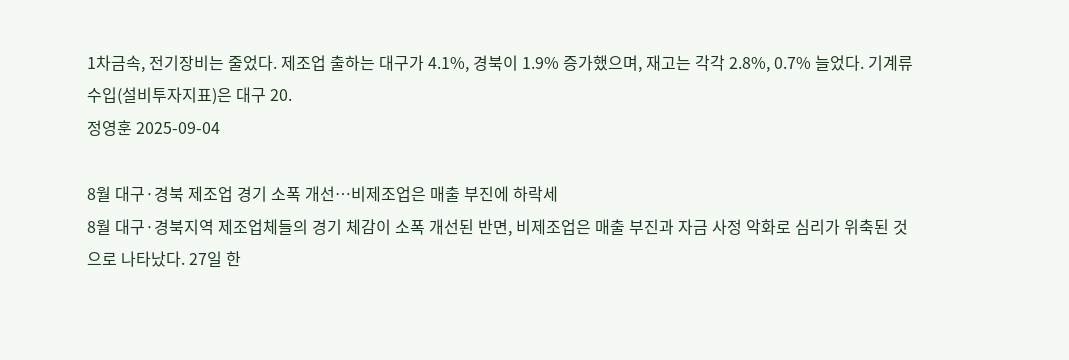1차금속, 전기장비는 줄었다. 제조업 출하는 대구가 4.1%, 경북이 1.9% 증가했으며, 재고는 각각 2.8%, 0.7% 늘었다. 기계류 수입(설비투자지표)은 대구 20.
정영훈 2025-09-04

8월 대구·경북 제조업 경기 소폭 개선…비제조업은 매출 부진에 하락세
8월 대구·경북지역 제조업체들의 경기 체감이 소폭 개선된 반면, 비제조업은 매출 부진과 자금 사정 악화로 심리가 위축된 것으로 나타났다. 27일 한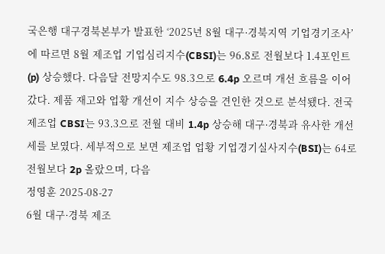국은행 대구경북본부가 발표한 ‘2025년 8월 대구·경북지역 기업경기조사’에 따르면 8월 제조업 기업심리지수(CBSI)는 96.8로 전월보다 1.4포인트(p) 상승했다. 다음달 전망지수도 98.3으로 6.4p 오르며 개선 흐름을 이어갔다. 제품 재고와 업황 개선이 지수 상승을 견인한 것으로 분석됐다. 전국 제조업 CBSI는 93.3으로 전월 대비 1.4p 상승해 대구·경북과 유사한 개선세를 보였다. 세부적으로 보면 제조업 업황 기업경기실사지수(BSI)는 64로 전월보다 2p 올랐으며, 다음
정영훈 2025-08-27
6월 대구·경북 제조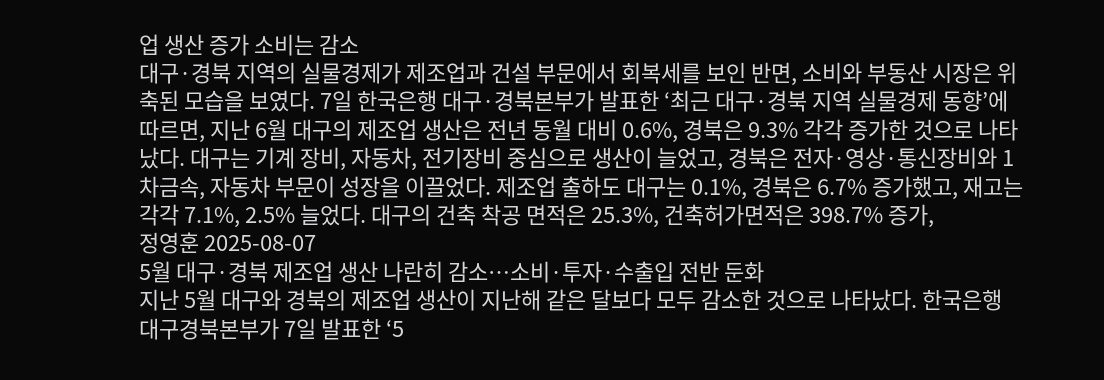업 생산 증가 소비는 감소
대구·경북 지역의 실물경제가 제조업과 건설 부문에서 회복세를 보인 반면, 소비와 부동산 시장은 위축된 모습을 보였다. 7일 한국은행 대구·경북본부가 발표한 ‘최근 대구·경북 지역 실물경제 동향’에 따르면, 지난 6월 대구의 제조업 생산은 전년 동월 대비 0.6%, 경북은 9.3% 각각 증가한 것으로 나타났다. 대구는 기계 장비, 자동차, 전기장비 중심으로 생산이 늘었고, 경북은 전자·영상·통신장비와 1차금속, 자동차 부문이 성장을 이끌었다. 제조업 출하도 대구는 0.1%, 경북은 6.7% 증가했고, 재고는 각각 7.1%, 2.5% 늘었다. 대구의 건축 착공 면적은 25.3%, 건축허가면적은 398.7% 증가,
정영훈 2025-08-07
5월 대구·경북 제조업 생산 나란히 감소…소비·투자·수출입 전반 둔화
지난 5월 대구와 경북의 제조업 생산이 지난해 같은 달보다 모두 감소한 것으로 나타났다. 한국은행 대구경북본부가 7일 발표한 ‘5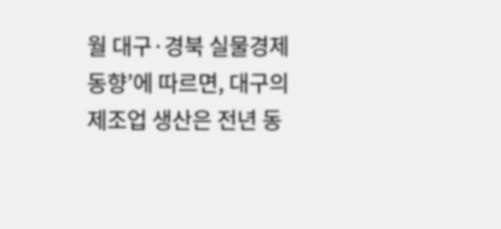월 대구·경북 실물경제 동향’에 따르면, 대구의 제조업 생산은 전년 동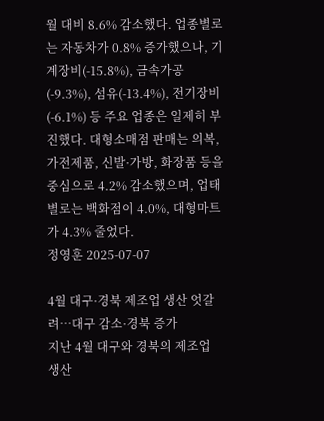월 대비 8.6% 감소했다. 업종별로는 자동차가 0.8% 증가했으나, 기계장비(-15.8%), 금속가공(-9.3%), 섬유(-13.4%), 전기장비(-6.1%) 등 주요 업종은 일제히 부진했다. 대형소매점 판매는 의복, 가전제품, 신발·가방, 화장품 등을 중심으로 4.2% 감소했으며, 업태별로는 백화점이 4.0%, 대형마트가 4.3% 줄었다.
정영훈 2025-07-07

4월 대구·경북 제조업 생산 엇갈려…대구 감소·경북 증가
지난 4월 대구와 경북의 제조업 생산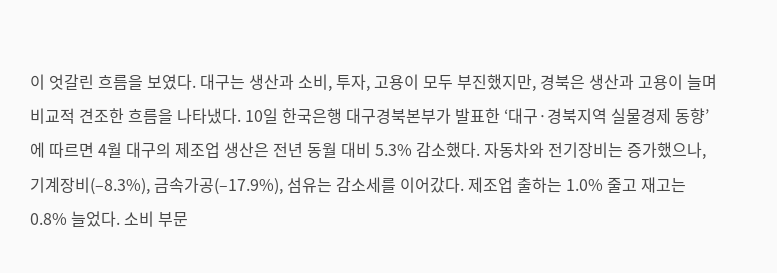이 엇갈린 흐름을 보였다. 대구는 생산과 소비, 투자, 고용이 모두 부진했지만, 경북은 생산과 고용이 늘며 비교적 견조한 흐름을 나타냈다. 10일 한국은행 대구경북본부가 발표한 ‘대구·경북지역 실물경제 동향’에 따르면 4월 대구의 제조업 생산은 전년 동월 대비 5.3% 감소했다. 자동차와 전기장비는 증가했으나, 기계장비(–8.3%), 금속가공(–17.9%), 섬유는 감소세를 이어갔다. 제조업 출하는 1.0% 줄고 재고는 0.8% 늘었다. 소비 부문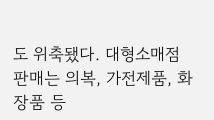도 위축됐다. 대형소매점 판매는 의복, 가전제품, 화장품 등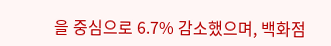을 중심으로 6.7% 감소했으며, 백화점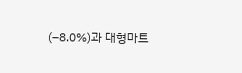(–8.0%)과 대형마트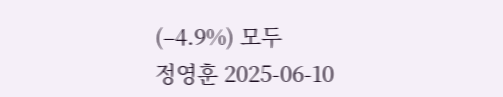(–4.9%) 모두
정영훈 2025-06-10